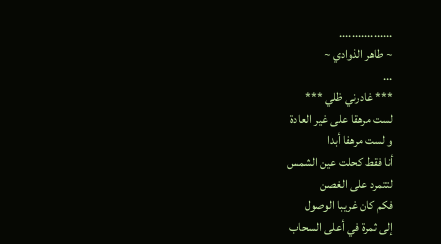.................
~ طاهر الذوادي ~
...
*** غادرني ظلي ***
لست مرهقا على غير العادة
و لست مرهفا أبدا
أنا فقط كحلت عين الشمس
لتتمرد على الغصن
فكم كان غريبا الوصول
إلى ثمرة في أعلى السحاب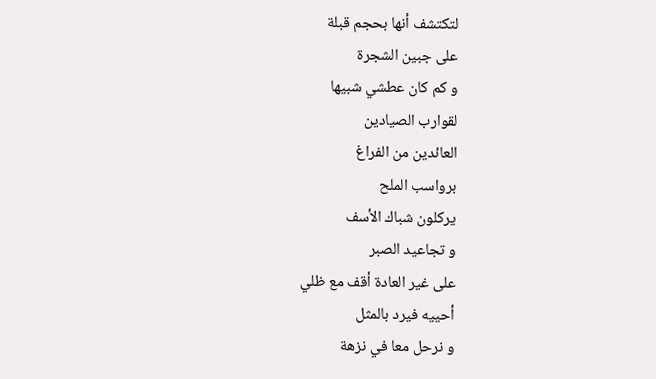لتكتشف أنها بحجم قبلة
على جبين الشجرة
و كم كان عطشي شبيها
لقوارب الصيادين
العائدين من الفراغ
برواسب الملح
يركلون شباك الأسف
و تجاعيد الصبر
على غير العادة أقف مع ظلي
أحييه فيرد بالمثل
و نرحل معا في نزهة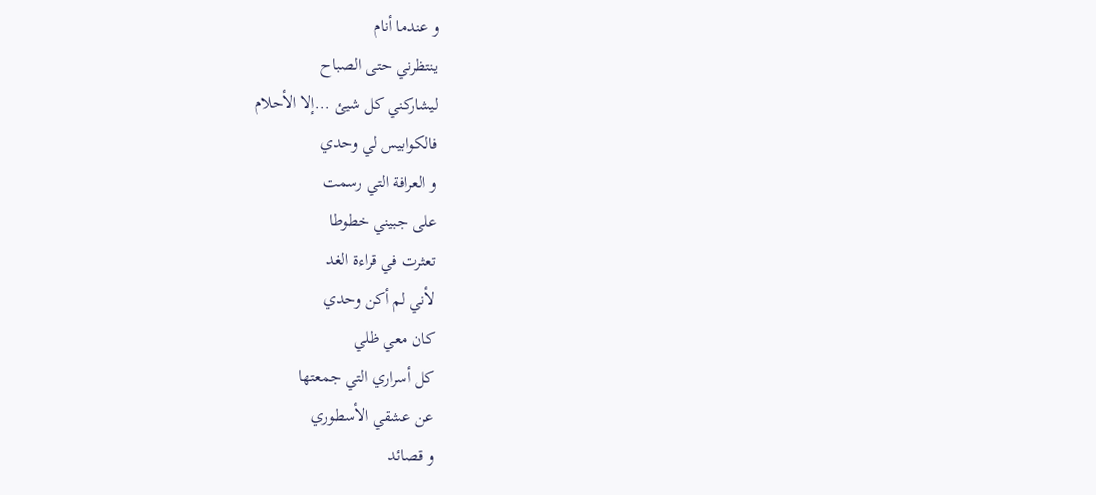و عندما أنام
ينتظرني حتى الصباح
ليشاركني كل شيئ ...إلا الأحلام
فالكوابيس لي وحدي
و العرافة التي رسمت
على جبيني خطوطا
تعثرت في قراءة الغد
لأني لم أكن وحدي
كان معي ظلي
كل أسراري التي جمعتها
عن عشقي الأسطوري
و قصائد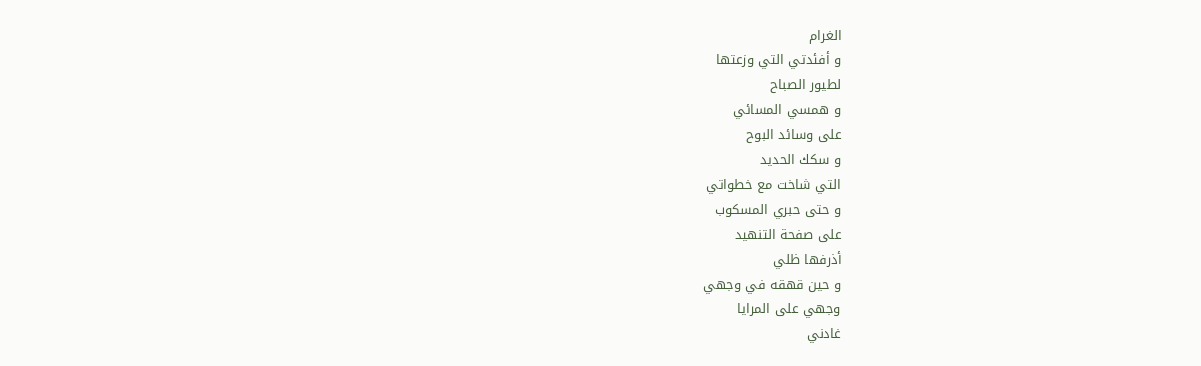الغرام
و أفئدتي التي وزعتها
لطيور الصباح
و همسي المسائي
على وسائد البوح
و سكك الحديد
التي شاخت مع خطواتي
و حتى حبري المسكوب
على صفحة التنهيد
أذرفها ظلي
و حين قهقه في وجهي
وجهي على المرايا
غادني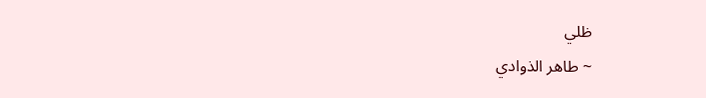ظلي
~ طاهر الذوادي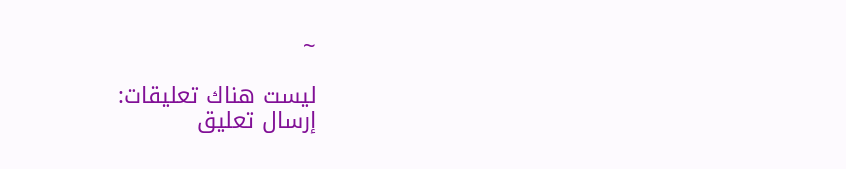~

ليست هناك تعليقات:
إرسال تعليق